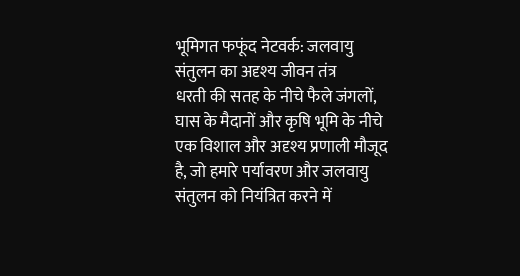भूमिगत फफूंद नेटवर्क: जलवायु संतुलन का अदृश्य जीवन तंत्र
धरती की सतह के नीचे फैले जंगलों, घास के मैदानों और कृषि भूमि के नीचे एक विशाल और अदृश्य प्रणाली मौजूद है, जो हमारे पर्यावरण और जलवायु संतुलन को नियंत्रित करने में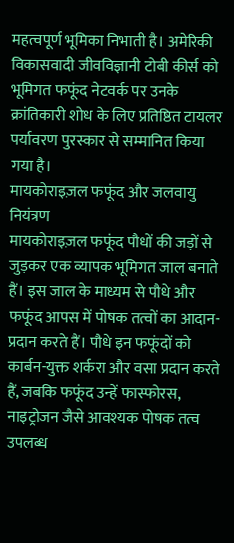महत्वपूर्ण भूमिका निभाती है। अमेरिकी विकासवादी जीवविज्ञानी टोबी कीर्स को भूमिगत फफूंद नेटवर्क पर उनके क्रांतिकारी शोध के लिए प्रतिष्ठित टायलर पर्यावरण पुरस्कार से सम्मानित किया गया है।
मायकोराइज़ल फफूंद और जलवायु नियंत्रण
मायकोराइज़ल फफूंद पौधों की जड़ों से जुड़कर एक व्यापक भूमिगत जाल बनाते हैं। इस जाल के माध्यम से पौधे और फफूंद आपस में पोषक तत्वों का आदान-प्रदान करते हैं। पौधे इन फफूंदों को कार्बन-युक्त शर्करा और वसा प्रदान करते हैं, जबकि फफूंद उन्हें फास्फोरस, नाइट्रोजन जैसे आवश्यक पोषक तत्व उपलब्ध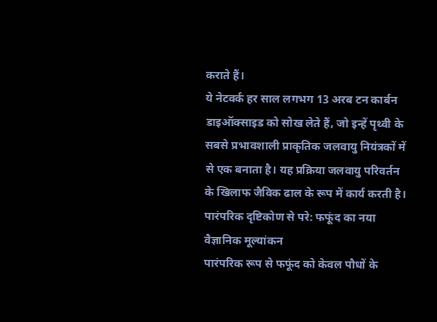कराते हैं।
ये नेटवर्क हर साल लगभग 13 अरब टन कार्बन डाइऑक्साइड को सोख लेते हैं, जो इन्हें पृथ्वी के सबसे प्रभावशाली प्राकृतिक जलवायु नियंत्रकों में से एक बनाता है। यह प्रक्रिया जलवायु परिवर्तन के खिलाफ जैविक ढाल के रूप में कार्य करती है।
पारंपरिक दृष्टिकोण से परे: फफूंद का नया वैज्ञानिक मूल्यांकन
पारंपरिक रूप से फफूंद को केवल पौधों के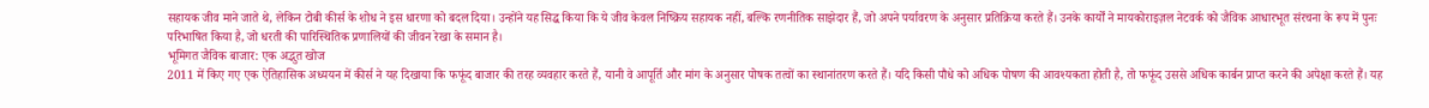सहायक जीव माने जाते थे, लेकिन टोबी कीर्स के शोध ने इस धारणा को बदल दिया। उन्होंने यह सिद्ध किया कि ये जीव केवल निष्क्रिय सहायक नहीं, बल्कि रणनीतिक साझेदार हैं, जो अपने पर्यावरण के अनुसार प्रतिक्रिया करते हैं। उनके कार्यों ने मायकोराइज़ल नेटवर्क को जैविक आधारभूत संरचना के रूप में पुनः परिभाषित किया है, जो धरती की पारिस्थितिक प्रणालियों की जीवन रेखा के समान है।
भूमिगत जैविक बाजार: एक अद्भुत खोज
2011 में किए गए एक ऐतिहासिक अध्ययन में कीर्स ने यह दिखाया कि फफूंद बाजार की तरह व्यवहार करते हैं, यानी वे आपूर्ति और मांग के अनुसार पोषक तत्वों का स्थानांतरण करते हैं। यदि किसी पौधे को अधिक पोषण की आवश्यकता होती है, तो फफूंद उससे अधिक कार्बन प्राप्त करने की अपेक्षा करते हैं। यह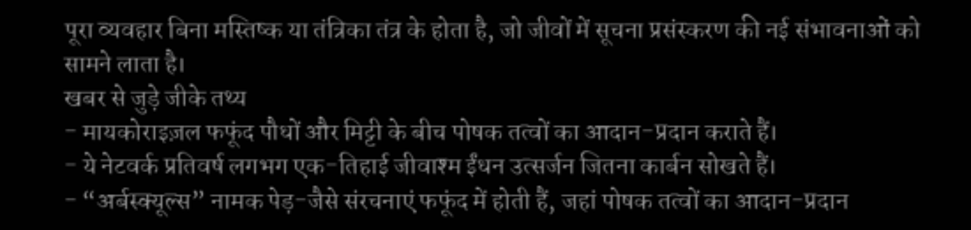पूरा व्यवहार बिना मस्तिष्क या तंत्रिका तंत्र के होता है, जो जीवों में सूचना प्रसंस्करण की नई संभावनाओं को सामने लाता है।
खबर से जुड़े जीके तथ्य
- मायकोराइज़ल फफूंद पौधों और मिट्टी के बीच पोषक तत्वों का आदान-प्रदान कराते हैं।
- ये नेटवर्क प्रतिवर्ष लगभग एक-तिहाई जीवाश्म ईंधन उत्सर्जन जितना कार्बन सोखते हैं।
- “अर्बस्क्यूल्स” नामक पेड़-जैसे संरचनाएं फफूंद में होती हैं, जहां पोषक तत्वों का आदान-प्रदान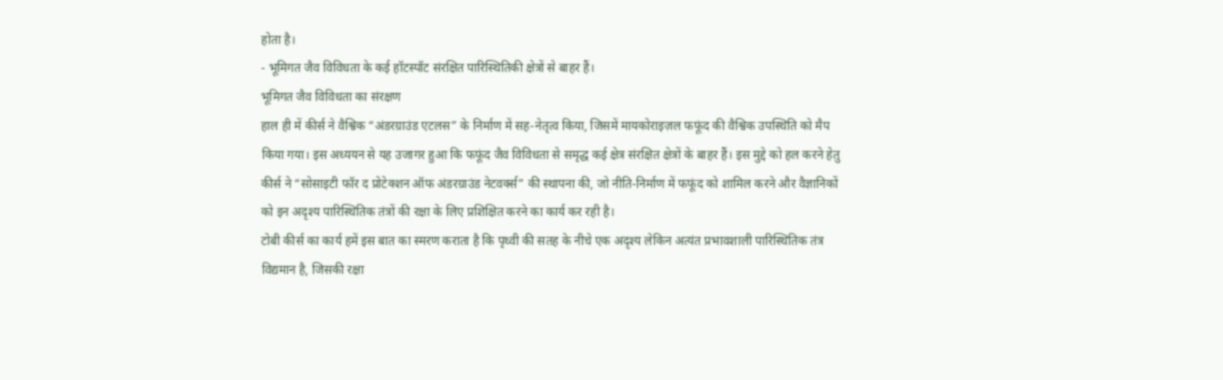होता है।
- भूमिगत जैव विविधता के कई हॉटस्पॉट संरक्षित पारिस्थितिकी क्षेत्रों से बाहर हैं।
भूमिगत जैव विविधता का संरक्षण
हाल ही में कीर्स ने वैश्विक “अंडरग्राउंड एटलस” के निर्माण में सह-नेतृत्व किया, जिसमें मायकोराइज़ल फफूंद की वैश्विक उपस्थिति को मैप किया गया। इस अध्ययन से यह उजागर हुआ कि फफूंद जैव विविधता से समृद्ध कई क्षेत्र संरक्षित क्षेत्रों के बाहर हैं। इस मुद्दे को हल करने हेतु कीर्स ने “सोसाइटी फॉर द प्रोटेक्शन ऑफ अंडरग्राउंड नेटवर्क्स” की स्थापना की, जो नीति-निर्माण में फफूंद को शामिल करने और वैज्ञानिकों को इन अदृश्य पारिस्थितिक तंत्रों की रक्षा के लिए प्रशिक्षित करने का कार्य कर रही है।
टोबी कीर्स का कार्य हमें इस बात का स्मरण कराता है कि पृथ्वी की सतह के नीचे एक अदृश्य लेकिन अत्यंत प्रभावशाली पारिस्थितिक तंत्र विद्यमान है, जिसकी रक्षा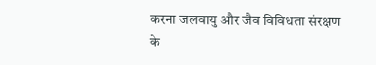करना जलवायु और जैव विविधता संरक्षण के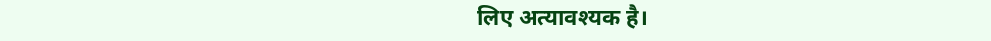लिए अत्यावश्यक है।